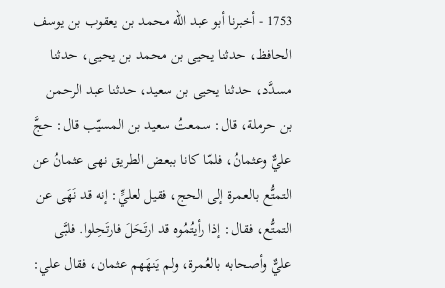1753 - أخبرنا أبو عبد الله محمد بن يعقوب بن يوسف الحافظ، حدثنا يحيى بن محمد بن يحيى، حدثنا مسدَّد، حدثنا يحيى بن سعيد، حدثنا عبد الرحمن بن حرملة، قال: سمعتُ سعيد بن المسيّب قال: حجَّ عليٌّ وعثمانُ، فلمّا كانا ببعض الطريق نهى عثمانُ عن التمتُّع بالعمرة إلى الحج، فقيل لعليٍّ: إنه قد نَهَى عن التمتُّع، فقال: إذا رأيتُمُوه قد ارتَحَلَ فارتَحِلوا. فلبَّى عليٌّ وأصحابه بالعُمرة، ولم يَنهَهم عثمان، فقال علي: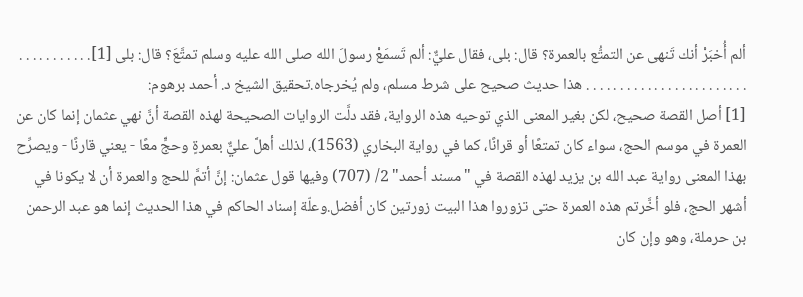ألم أُخبَرْ أنك تَنهى عن التمتُّع بالعمرة؟ قال: بلى، فقال عليٌّ: ألم تَسمَعْ رسولَ الله صلى الله عليه وسلم تمتَّعَ؟ قال: بلى [1]. . . . . . . . . . . . . . . . . . . . . . . . . . . . . . . . . . . هذا حديث صحيح على شرط مسلم، ولم يُخرجاه.تحقيق الشيخ د. أحمد برهوم:
[1] أصل القصة صحيح، لكن بغير المعنى الذي توحيه هذه الرواية، فقد دلَّت الروايات الصحيحة لهذه القصة أنَّ نهي عثمان إنما كان عن العمرة في موسم الحج، سواء كان تمتعًا أو قرانًا، كما في رواية البخاري (1563)، لذلك أهلَّ عليٌّ بعمرةٍ وحجٍّ معًا - يعني قارنًا - ويصرِّح بهذا المعنى رواية عبد الله بن يزيد لهذه القصة في "مسند أحمد" 2/ (707) وفيها قول عثمان: إنَّ أتمَّ للحج والعمرة أن لا يكونا في أشهر الحج، فلو أخَّرتم هذه العمرة حتى تزوروا هذا البيت زورتين كان أفضل.وعلّة إسناد الحاكم في هذا الحديث إنما هو عبد الرحمن بن حرملة، وهو وإن كان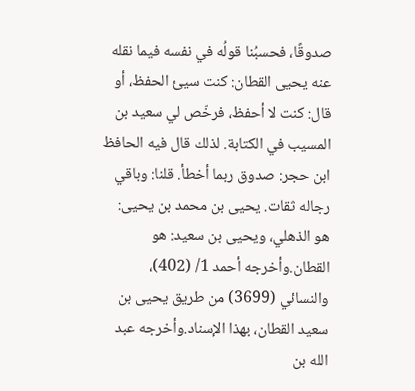صدوقًا، فحسبُنا قولُه في نفسه فيما نقله عنه يحيى القطان: كنت سيئ الحفظ، أو قال: كنت لا أحفظ، فرخّص لي سعيد بن المسيب في الكتابة. لذلك قال فيه الحافظ ابن حجر: صدوق ربما أخطأ. قلنا: وباقي رجاله ثقات. يحيى بن محمد بن يحيى: هو الذهلي، ويحيى بن سعيد: هو القطان.وأخرجه أحمد 1/ (402)، والنسائي (3699) من طريق يحيى بن سعيد القطان، بهذا الإسناد.وأخرجه عبد الله بن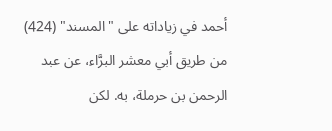أحمد في زياداته على "المسند" (424) من طريق أبي معشر البرَّاء، عن عبد الرحمن بن حرملة، به. لكن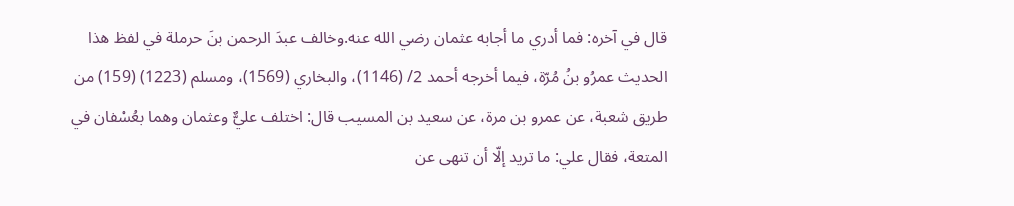قال في آخره: فما أدري ما أجابه عثمان رضي الله عنه.وخالف عبدَ الرحمن بنَ حرملة في لفظ هذا الحديث عمرُو بنُ مُرّة، فيما أخرجه أحمد 2/ (1146)، والبخاري (1569)، ومسلم (1223) (159) من طريق شعبة، عن عمرو بن مرة، عن سعيد بن المسيب قال: اختلف عليٌّ وعثمان وهما بعُسْفان في المتعة، فقال علي: ما تريد إلّا أن تنهى عن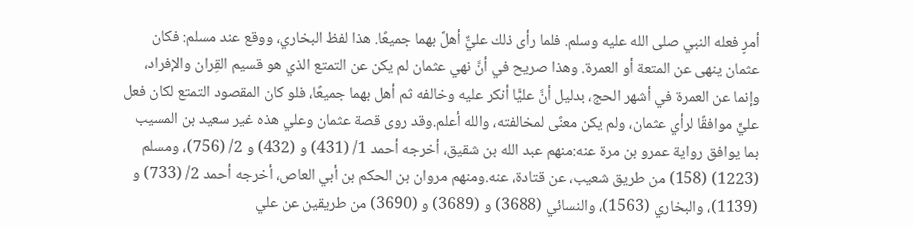أمرٍ فعله النبي صلى الله عليه وسلم. فلما رأى ذلك عليٌّ أهلَّ بهما جميعًا. هذا لفظ البخاري، ووقع عند مسلم: فكان عثمان ينهى عن المتعة أو العمرة. وهذا صريح في أنَّ نهي عثمان لم يكن عن التمتع الذي هو قسيم القِران والإفراد، وإنما عن العمرة في أشهر الحج، بدليل أنَّ عليًّا أنكر عليه وخالفه ثم أهل بهما جميعًا، فلو كان المقصود التمتع لكان فعل عليٍّ موافقًا لرأي عثمان، ولم يكن معنًى لمخالفته، والله أعلم.وقد روى قصة عثمان وعلي هذه غير سعيد بن المسيب بما يوافق رواية عمرو بن مرة عنه:منهم عبد الله بن شقيق، أخرجه أحمد 1/ (431) و (432) و 2/ (756)، ومسلم (1223) (158) من طريق شعيب، عن قتادة، عنه.ومنهم مروان بن الحكم بن أبي العاص، أخرجه أحمد 2/ (733) و (1139)، والبخاري (1563)، والنسائي (3688) و (3689) و (3690) من طريقين عن علي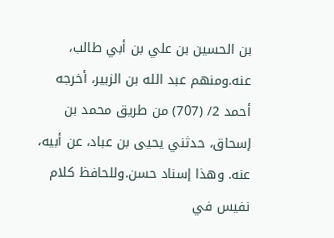بن الحسين بن علي بن أبي طالب، عنه.ومنهم عبد الله بن الزبير، أخرجه أحمد 2/ (707) من طريق محمد بن إسحاق، حدثني يحيى بن عباد، عن أبيه، عنه. وهذا إسناد حسن.وللحافظ كلام نفيس في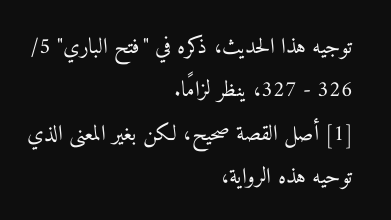توجيه هذا الحديث، ذكره في "فتح الباري" 5/ 326 - 327، ينظر لزامًا.
[1] أصل القصة صحيح، لكن بغير المعنى الذي توحيه هذه الرواية،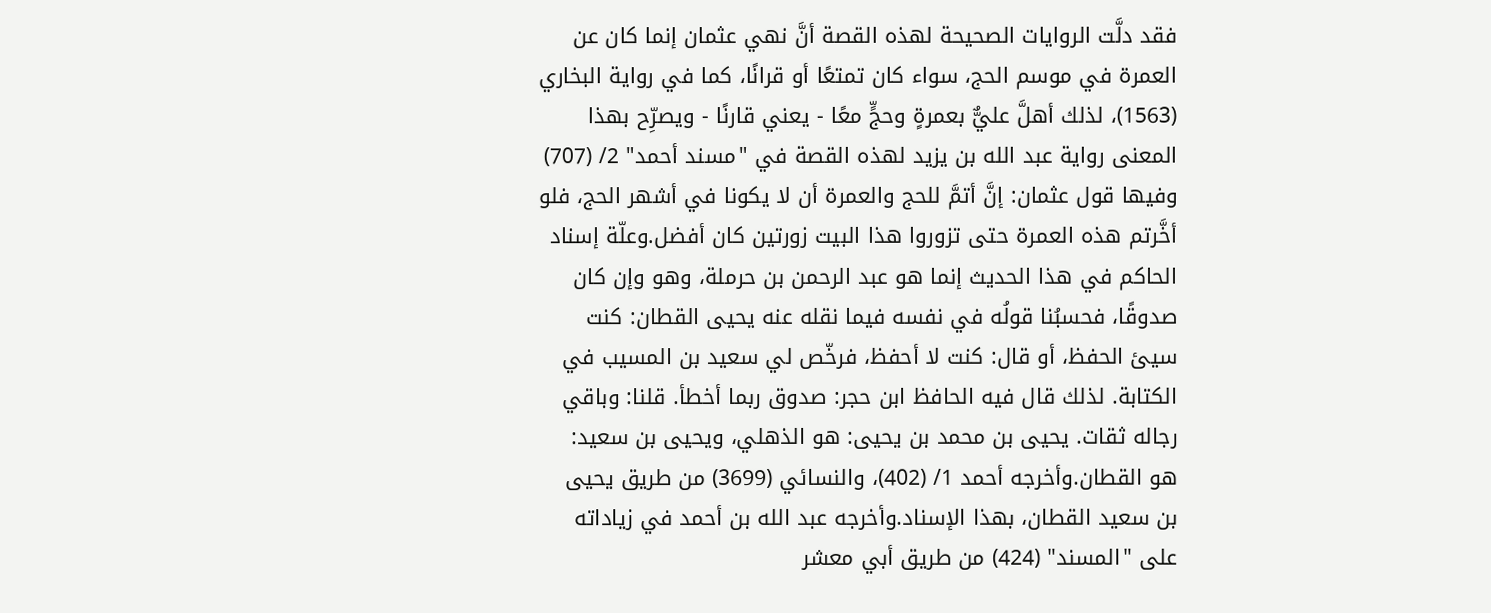فقد دلَّت الروايات الصحيحة لهذه القصة أنَّ نهي عثمان إنما كان عن العمرة في موسم الحج، سواء كان تمتعًا أو قرانًا، كما في رواية البخاري (1563)، لذلك أهلَّ عليٌّ بعمرةٍ وحجٍّ معًا - يعني قارنًا - ويصرِّح بهذا المعنى رواية عبد الله بن يزيد لهذه القصة في "مسند أحمد" 2/ (707) وفيها قول عثمان: إنَّ أتمَّ للحج والعمرة أن لا يكونا في أشهر الحج، فلو أخَّرتم هذه العمرة حتى تزوروا هذا البيت زورتين كان أفضل.وعلّة إسناد الحاكم في هذا الحديث إنما هو عبد الرحمن بن حرملة، وهو وإن كان صدوقًا، فحسبُنا قولُه في نفسه فيما نقله عنه يحيى القطان: كنت سيئ الحفظ، أو قال: كنت لا أحفظ، فرخّص لي سعيد بن المسيب في الكتابة. لذلك قال فيه الحافظ ابن حجر: صدوق ربما أخطأ. قلنا: وباقي رجاله ثقات. يحيى بن محمد بن يحيى: هو الذهلي، ويحيى بن سعيد: هو القطان.وأخرجه أحمد 1/ (402)، والنسائي (3699) من طريق يحيى بن سعيد القطان، بهذا الإسناد.وأخرجه عبد الله بن أحمد في زياداته على "المسند" (424) من طريق أبي معشر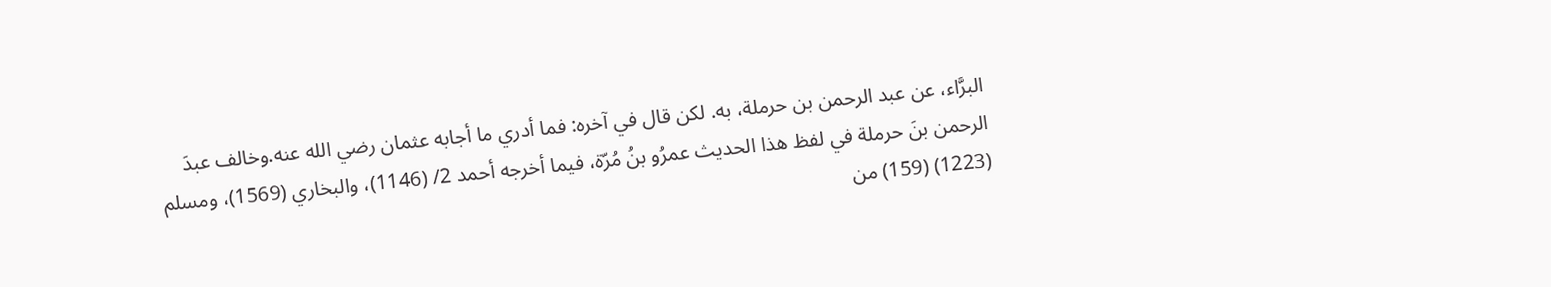البرَّاء، عن عبد الرحمن بن حرملة، به. لكن قال في آخره: فما أدري ما أجابه عثمان رضي الله عنه.وخالف عبدَ الرحمن بنَ حرملة في لفظ هذا الحديث عمرُو بنُ مُرّة، فيما أخرجه أحمد 2/ (1146)، والبخاري (1569)، ومسلم (1223) (159) من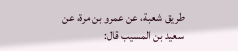طريق شعبة، عن عمرو بن مرة، عن سعيد بن المسيب قال: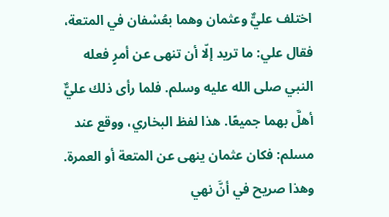اختلف عليٌّ وعثمان وهما بعُسْفان في المتعة، فقال علي: ما تريد إلّا أن تنهى عن أمرٍ فعله النبي صلى الله عليه وسلم. فلما رأى ذلك عليٌّ أهلَّ بهما جميعًا. هذا لفظ البخاري، ووقع عند مسلم: فكان عثمان ينهى عن المتعة أو العمرة. وهذا صريح في أنَّ نهي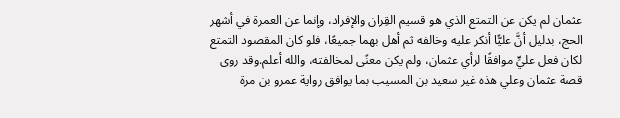عثمان لم يكن عن التمتع الذي هو قسيم القِران والإفراد، وإنما عن العمرة في أشهر الحج، بدليل أنَّ عليًّا أنكر عليه وخالفه ثم أهل بهما جميعًا، فلو كان المقصود التمتع لكان فعل عليٍّ موافقًا لرأي عثمان، ولم يكن معنًى لمخالفته، والله أعلم.وقد روى قصة عثمان وعلي هذه غير سعيد بن المسيب بما يوافق رواية عمرو بن مرة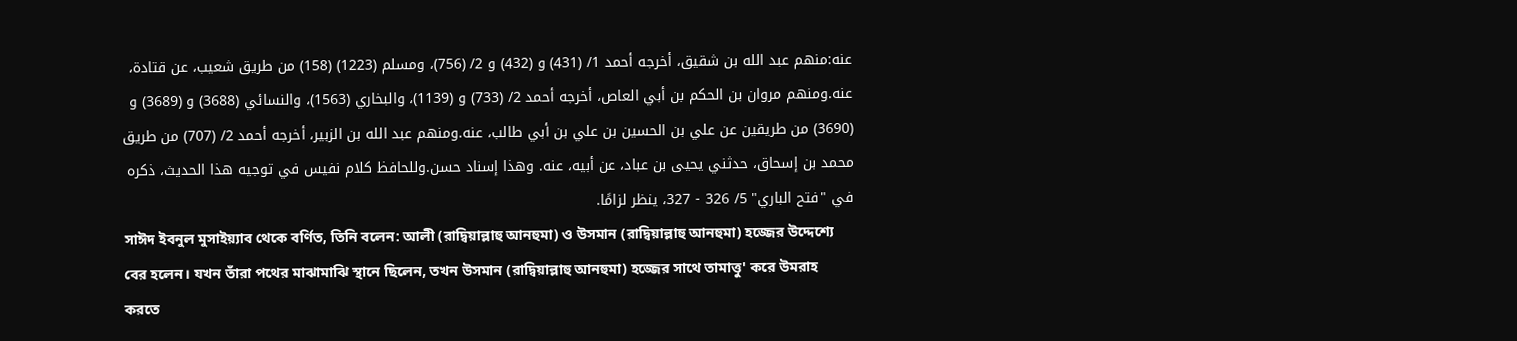عنه:منهم عبد الله بن شقيق، أخرجه أحمد 1/ (431) و (432) و 2/ (756)، ومسلم (1223) (158) من طريق شعيب، عن قتادة، عنه.ومنهم مروان بن الحكم بن أبي العاص، أخرجه أحمد 2/ (733) و (1139)، والبخاري (1563)، والنسائي (3688) و (3689) و (3690) من طريقين عن علي بن الحسين بن علي بن أبي طالب، عنه.ومنهم عبد الله بن الزبير، أخرجه أحمد 2/ (707) من طريق محمد بن إسحاق، حدثني يحيى بن عباد، عن أبيه، عنه. وهذا إسناد حسن.وللحافظ كلام نفيس في توجيه هذا الحديث، ذكره في "فتح الباري" 5/ 326 - 327، ينظر لزامًا.
সাঈদ ইবনুল মুসাইয়্যাব থেকে বর্ণিত, তিনি বলেন: আলী (রাদ্বিয়াল্লাহু আনহুমা) ও উসমান (রাদ্বিয়াল্লাহু আনহুমা) হজ্জের উদ্দেশ্যে বের হলেন। যখন তাঁরা পথের মাঝামাঝি স্থানে ছিলেন, তখন উসমান (রাদ্বিয়াল্লাহু আনহুমা) হজ্জের সাথে তামাত্তু' করে উমরাহ করতে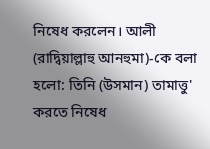নিষেধ করলেন। আলী (রাদ্বিয়াল্লাহু আনহুমা)-কে বলা হলো: তিনি (উসমান) তামাত্তু' করতে নিষেধ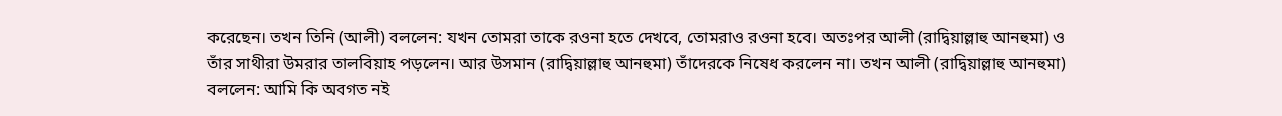করেছেন। তখন তিনি (আলী) বললেন: যখন তোমরা তাকে রওনা হতে দেখবে, তোমরাও রওনা হবে। অতঃপর আলী (রাদ্বিয়াল্লাহু আনহুমা) ও তাঁর সাথীরা উমরার তালবিয়াহ পড়লেন। আর উসমান (রাদ্বিয়াল্লাহু আনহুমা) তাঁদেরকে নিষেধ করলেন না। তখন আলী (রাদ্বিয়াল্লাহু আনহুমা) বললেন: আমি কি অবগত নই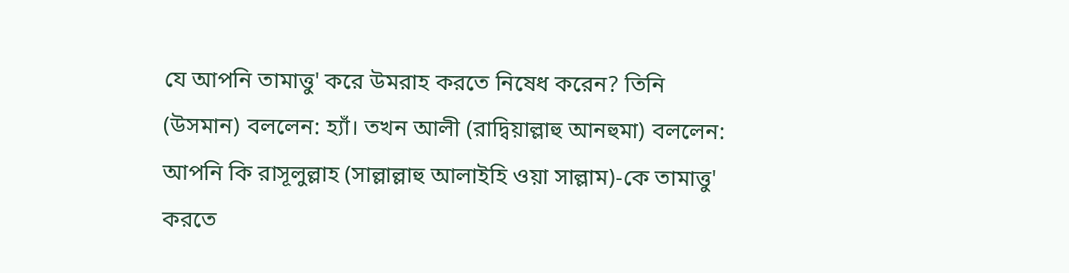যে আপনি তামাত্তু' করে উমরাহ করতে নিষেধ করেন? তিনি (উসমান) বললেন: হ্যাঁ। তখন আলী (রাদ্বিয়াল্লাহু আনহুমা) বললেন: আপনি কি রাসূলুল্লাহ (সাল্লাল্লাহু আলাইহি ওয়া সাল্লাম)-কে তামাত্তু' করতে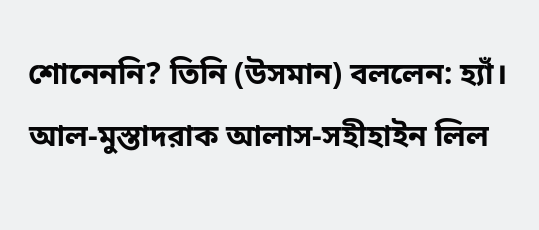শোনেননি? তিনি (উসমান) বললেন: হ্যাঁ।
আল-মুস্তাদরাক আলাস-সহীহাইন লিল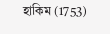হাকিম (1753)